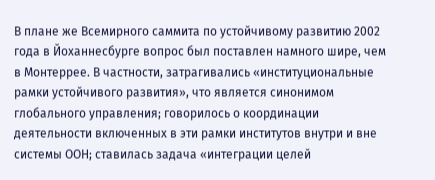В плане же Всемирного саммита по устойчивому развитию 2002 года в Йоханнесбурге вопрос был поставлен намного шире, чем в Монтеррее. В частности, затрагивались «институциональные рамки устойчивого развития», что является синонимом глобального управления; говорилось о координации деятельности включенных в эти рамки институтов внутри и вне системы ООН; ставилась задача «интеграции целей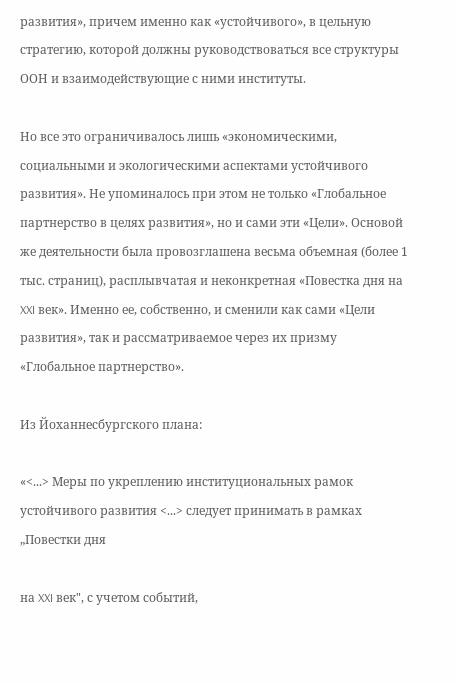развития», причем именно как «устойчивого», в цельную стратегию, которой должны руководствоваться все структуры ООН и взаимодействующие с ними институты.

Но все это ограничивалось лишь «экономическими, социальными и экологическими аспектами устойчивого развития». Не упоминалось при этом не только «Глобальное партнерство в целях развития», но и сами эти «Цели». Основой же деятельности была провозглашена весьма объемная (более 1 тыс. страниц), расплывчатая и неконкретная «Повестка дня на XXI век». Именно ее, собственно, и сменили как сами «Цели развития», так и рассматриваемое через их призму «Глобальное партнерство».

Из Йоханнесбургского плана:

«<...> Меры по укреплению институциональных рамок устойчивого развития <...> следует принимать в рамках „Повестки дня

на XXI век", с учетом событий,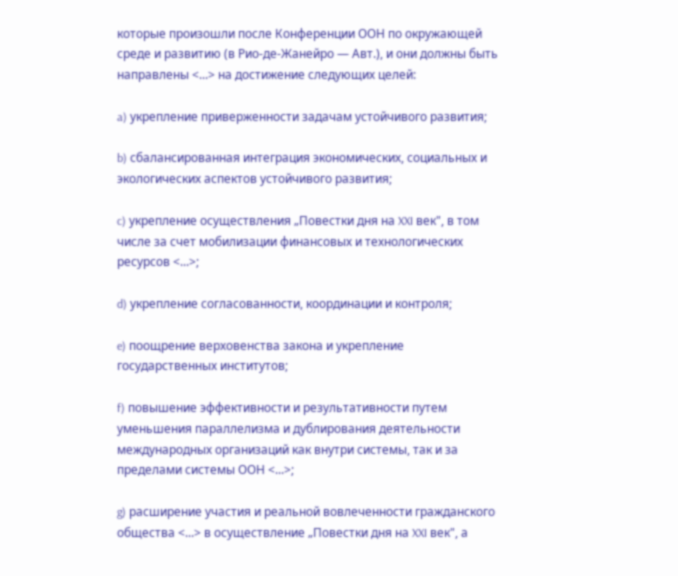которые произошли после Конференции ООН по окружающей среде и развитию (в Рио-де-Жанейро — Авт.), и они должны быть направлены <...> на достижение следующих целей:

a) укрепление приверженности задачам устойчивого развития;

b) сбалансированная интеграция экономических, социальных и экологических аспектов устойчивого развития;

c) укрепление осуществления „Повестки дня на XXI век", в том числе за счет мобилизации финансовых и технологических ресурсов <...>;

d) укрепление согласованности, координации и контроля;

e) поощрение верховенства закона и укрепление государственных институтов;

f) повышение эффективности и результативности путем уменьшения параллелизма и дублирования деятельности международных организаций как внутри системы, так и за пределами системы ООН <...>;

g) расширение участия и реальной вовлеченности гражданского общества <...> в осуществление „Повестки дня на XXI век", а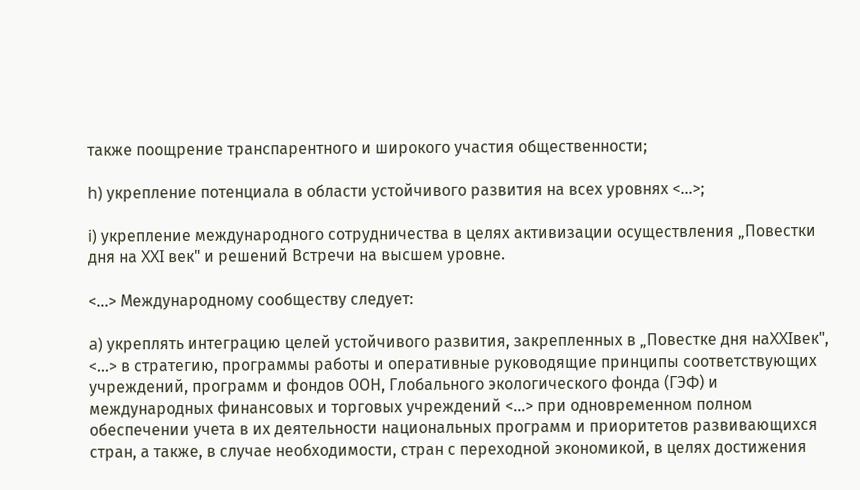также поощрение транспарентного и широкого участия общественности;

h) укрепление потенциала в области устойчивого развития на всех уровнях <...>;

i) укрепление международного сотрудничества в целях активизации осуществления „Повестки дня на XXI век" и решений Встречи на высшем уровне.

<...> Международному сообществу следует:

a) укреплять интеграцию целей устойчивого развития, закрепленных в „Повестке дня наXXIвек", <...> в стратегию, программы работы и оперативные руководящие принципы соответствующих учреждений, программ и фондов ООН, Глобального экологического фонда (ГЭФ) и международных финансовых и торговых учреждений <...> при одновременном полном обеспечении учета в их деятельности национальных программ и приоритетов развивающихся стран, а также, в случае необходимости, стран с переходной экономикой, в целях достижения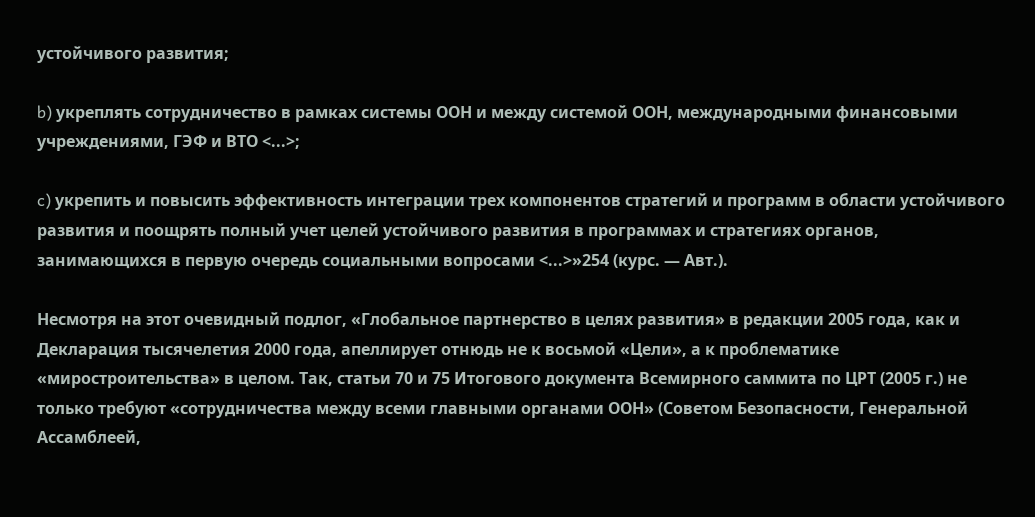устойчивого развития;

b) укреплять сотрудничество в рамках системы ООН и между системой ООН, международными финансовыми учреждениями, ГЭФ и ВТО <...>;

c) укрепить и повысить эффективность интеграции трех компонентов стратегий и программ в области устойчивого развития и поощрять полный учет целей устойчивого развития в программах и стратегиях органов, занимающихся в первую очередь социальными вопросами <...>»254 (курс. — Авт.).

Несмотря на этот очевидный подлог, «Глобальное партнерство в целях развития» в редакции 2005 года, как и Декларация тысячелетия 2000 года, апеллирует отнюдь не к восьмой «Цели», а к проблематике «миростроительства» в целом. Так, статьи 70 и 75 Итогового документа Всемирного саммита по ЦРТ (2005 г.) не только требуют «сотрудничества между всеми главными органами ООН» (Советом Безопасности, Генеральной Ассамблеей,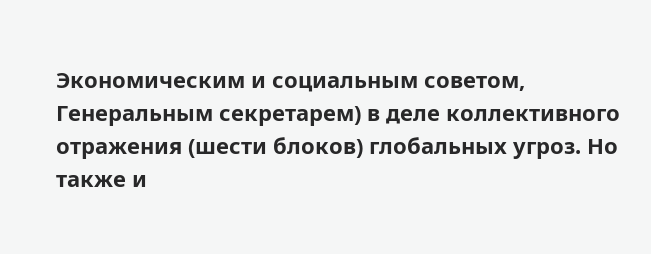Экономическим и социальным советом, Генеральным секретарем) в деле коллективного отражения (шести блоков) глобальных угроз. Но также и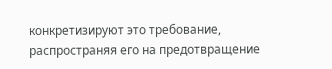конкретизируют это требование, распространяя его на предотвращение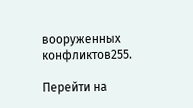вооруженных конфликтов255.

Перейти на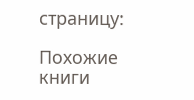страницу:

Похожие книги